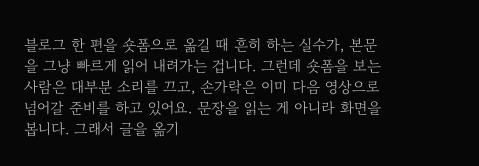블로그 한 편을 숏폼으로 옮길 때 흔히 하는 실수가, 본문을 그냥 빠르게 읽어 내려가는 겁니다. 그런데 숏폼을 보는 사람은 대부분 소리를 끄고, 손가락은 이미 다음 영상으로 넘어갈 준비를 하고 있어요. 문장을 읽는 게 아니라 화면을 봅니다. 그래서 글을 옮기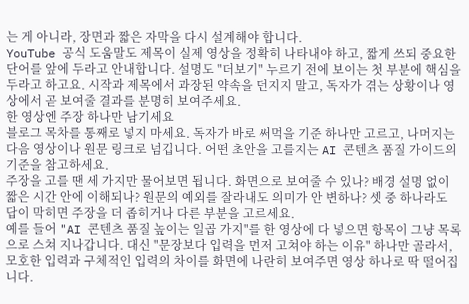는 게 아니라, 장면과 짧은 자막을 다시 설계해야 합니다.
YouTube 공식 도움말도 제목이 실제 영상을 정확히 나타내야 하고, 짧게 쓰되 중요한 단어를 앞에 두라고 안내합니다. 설명도 "더보기" 누르기 전에 보이는 첫 부분에 핵심을 두라고 하고요. 시작과 제목에서 과장된 약속을 던지지 말고, 독자가 겪는 상황이나 영상에서 곧 보여줄 결과를 분명히 보여주세요.
한 영상엔 주장 하나만 남기세요
블로그 목차를 통째로 넣지 마세요. 독자가 바로 써먹을 기준 하나만 고르고, 나머지는 다음 영상이나 원문 링크로 넘깁니다. 어떤 초안을 고를지는 AI 콘텐츠 품질 가이드의 기준을 참고하세요.
주장을 고를 땐 세 가지만 물어보면 됩니다. 화면으로 보여줄 수 있나? 배경 설명 없이 짧은 시간 안에 이해되나? 원문의 예외를 잘라내도 의미가 안 변하나? 셋 중 하나라도 답이 막히면 주장을 더 좁히거나 다른 부분을 고르세요.
예를 들어 "AI 콘텐츠 품질 높이는 일곱 가지"를 한 영상에 다 넣으면 항목이 그냥 목록으로 스쳐 지나갑니다. 대신 "문장보다 입력을 먼저 고쳐야 하는 이유" 하나만 골라서, 모호한 입력과 구체적인 입력의 차이를 화면에 나란히 보여주면 영상 하나로 딱 떨어집니다.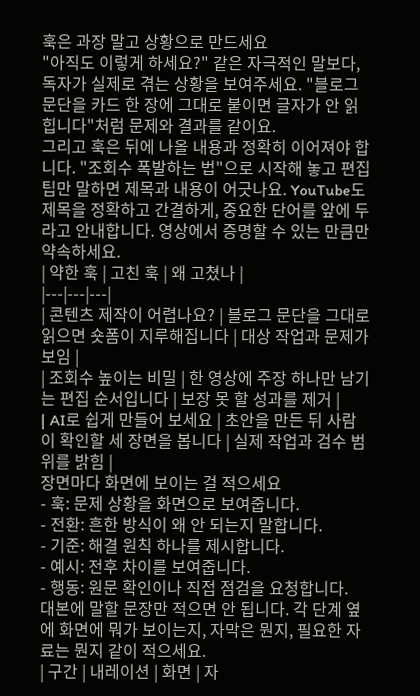훅은 과장 말고 상황으로 만드세요
"아직도 이렇게 하세요?" 같은 자극적인 말보다, 독자가 실제로 겪는 상황을 보여주세요. "블로그 문단을 카드 한 장에 그대로 붙이면 글자가 안 읽힙니다"처럼 문제와 결과를 같이요.
그리고 훅은 뒤에 나올 내용과 정확히 이어져야 합니다. "조회수 폭발하는 법"으로 시작해 놓고 편집 팁만 말하면 제목과 내용이 어긋나요. YouTube도 제목을 정확하고 간결하게, 중요한 단어를 앞에 두라고 안내합니다. 영상에서 증명할 수 있는 만큼만 약속하세요.
| 약한 훅 | 고친 훅 | 왜 고쳤나 |
|---|---|---|
| 콘텐츠 제작이 어렵나요? | 블로그 문단을 그대로 읽으면 숏폼이 지루해집니다 | 대상 작업과 문제가 보임 |
| 조회수 높이는 비밀 | 한 영상에 주장 하나만 남기는 편집 순서입니다 | 보장 못 할 성과를 제거 |
| AI로 쉽게 만들어 보세요 | 초안을 만든 뒤 사람이 확인할 세 장면을 봅니다 | 실제 작업과 검수 범위를 밝힘 |
장면마다 화면에 보이는 걸 적으세요
- 훅: 문제 상황을 화면으로 보여줍니다.
- 전환: 흔한 방식이 왜 안 되는지 말합니다.
- 기준: 해결 원칙 하나를 제시합니다.
- 예시: 전후 차이를 보여줍니다.
- 행동: 원문 확인이나 직접 점검을 요청합니다.
대본에 말할 문장만 적으면 안 됩니다. 각 단계 옆에 화면에 뭐가 보이는지, 자막은 뭔지, 필요한 자료는 뭔지 같이 적으세요.
| 구간 | 내레이션 | 화면 | 자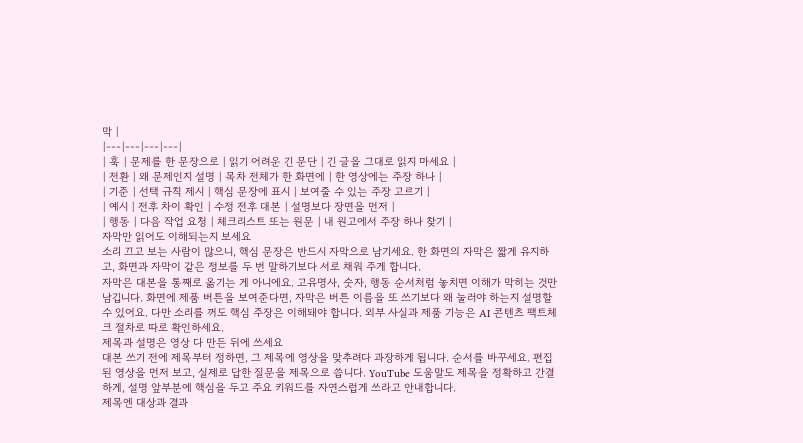막 |
|---|---|---|---|
| 훅 | 문제를 한 문장으로 | 읽기 어려운 긴 문단 | 긴 글을 그대로 읽지 마세요 |
| 전환 | 왜 문제인지 설명 | 목차 전체가 한 화면에 | 한 영상에는 주장 하나 |
| 기준 | 선택 규칙 제시 | 핵심 문장에 표시 | 보여줄 수 있는 주장 고르기 |
| 예시 | 전후 차이 확인 | 수정 전후 대본 | 설명보다 장면을 먼저 |
| 행동 | 다음 작업 요청 | 체크리스트 또는 원문 | 내 원고에서 주장 하나 찾기 |
자막만 읽어도 이해되는지 보세요
소리 끄고 보는 사람이 많으니, 핵심 문장은 반드시 자막으로 남기세요. 한 화면의 자막은 짧게 유지하고, 화면과 자막이 같은 정보를 두 번 말하기보다 서로 채워 주게 합니다.
자막은 대본을 통째로 옮기는 게 아니에요. 고유명사, 숫자, 행동 순서처럼 놓치면 이해가 막히는 것만 남깁니다. 화면에 제품 버튼을 보여준다면, 자막은 버튼 이름을 또 쓰기보다 왜 눌러야 하는지 설명할 수 있어요. 다만 소리를 꺼도 핵심 주장은 이해돼야 합니다. 외부 사실과 제품 기능은 AI 콘텐츠 팩트체크 절차로 따로 확인하세요.
제목과 설명은 영상 다 만든 뒤에 쓰세요
대본 쓰기 전에 제목부터 정하면, 그 제목에 영상을 맞추려다 과장하게 됩니다. 순서를 바꾸세요. 편집된 영상을 먼저 보고, 실제로 답한 질문을 제목으로 씁니다. YouTube 도움말도 제목을 정확하고 간결하게, 설명 앞부분에 핵심을 두고 주요 키워드를 자연스럽게 쓰라고 안내합니다.
제목엔 대상과 결과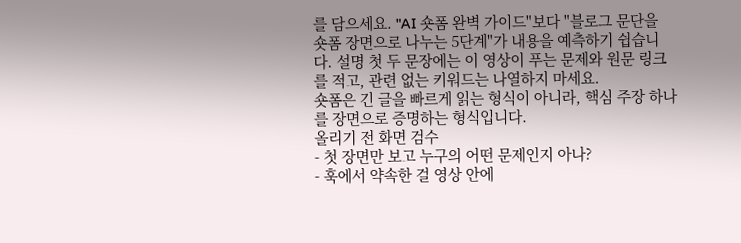를 담으세요. "AI 숏폼 완벽 가이드"보다 "블로그 문단을 숏폼 장면으로 나누는 5단계"가 내용을 예측하기 쉽습니다. 설명 첫 두 문장에는 이 영상이 푸는 문제와 원문 링크를 적고, 관련 없는 키워드는 나열하지 마세요.
숏폼은 긴 글을 빠르게 읽는 형식이 아니라, 핵심 주장 하나를 장면으로 증명하는 형식입니다.
올리기 전 화면 검수
- 첫 장면만 보고 누구의 어떤 문제인지 아나?
- 훅에서 약속한 걸 영상 안에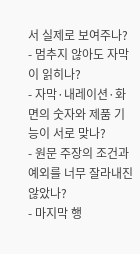서 실제로 보여주나?
- 멈추지 않아도 자막이 읽히나?
- 자막·내레이션·화면의 숫자와 제품 기능이 서로 맞나?
- 원문 주장의 조건과 예외를 너무 잘라내진 않았나?
- 마지막 행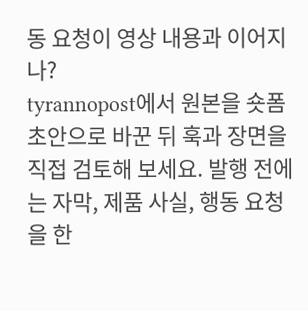동 요청이 영상 내용과 이어지나?
tyrannopost에서 원본을 숏폼 초안으로 바꾼 뒤 훅과 장면을 직접 검토해 보세요. 발행 전에는 자막, 제품 사실, 행동 요청을 한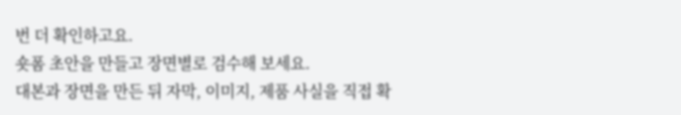번 더 확인하고요.
숏폼 초안을 만들고 장면별로 검수해 보세요.
대본과 장면을 만든 뒤 자막, 이미지, 제품 사실을 직접 확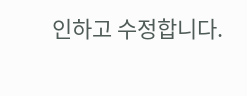인하고 수정합니다.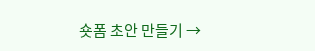숏폼 초안 만들기 →